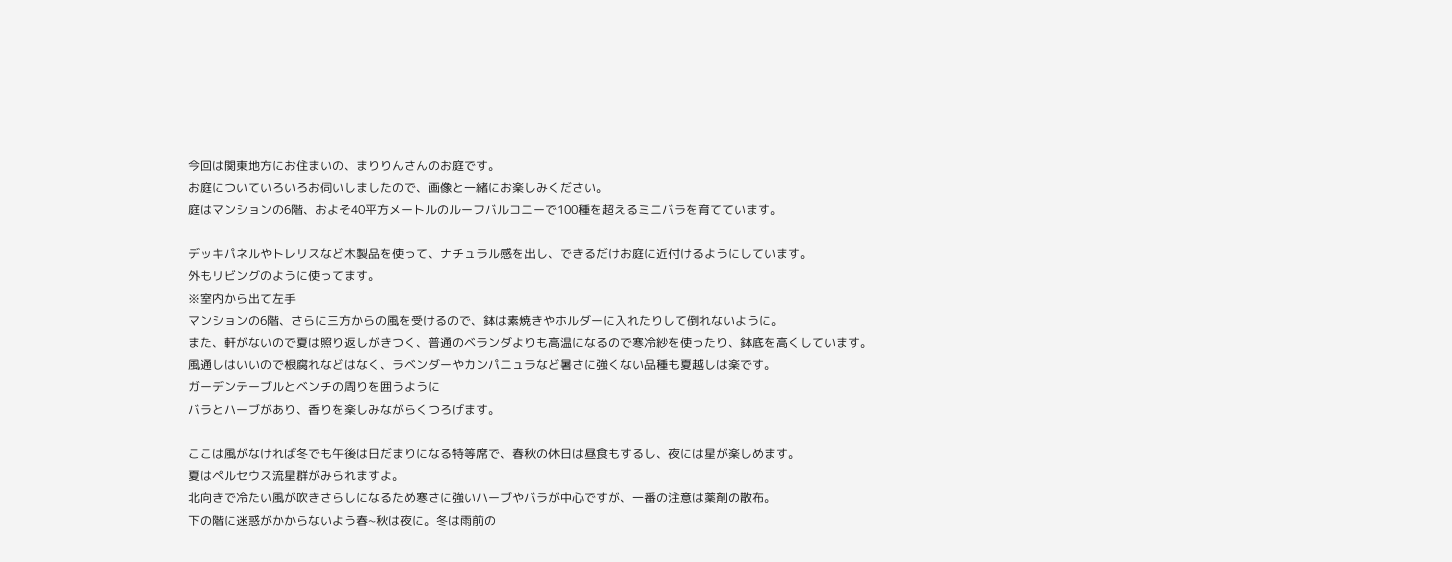今回は関東地方にお住まいの、まりりんさんのお庭です。
お庭についていろいろお伺いしましたので、画像と一緒にお楽しみください。
庭はマンションの6階、およそ40平方メートルのルーフバルコニーで100種を超えるミニバラを育てています。

デッキパネルやトレリスなど木製品を使って、ナチュラル感を出し、できるだけお庭に近付けるようにしています。
外もリビングのように使ってます。
※室内から出て左手
マンションの6階、さらに三方からの風を受けるので、鉢は素焼きやホルダーに入れたりして倒れないように。
また、軒がないので夏は照り返しがきつく、普通のベランダよりも高温になるので寒冷紗を使ったり、鉢底を高くしています。
風通しはいいので根腐れなどはなく、ラベンダーやカンパニュラなど暑さに強くない品種も夏越しは楽です。
ガーデンテーブルとベンチの周りを囲うように
バラとハーブがあり、香りを楽しみながらくつろげます。

ここは風がなければ冬でも午後は日だまりになる特等席で、春秋の休日は昼食もするし、夜には星が楽しめます。
夏はペルセウス流星群がみられますよ。
北向きで冷たい風が吹きさらしになるため寒さに強いハーブやバラが中心ですが、一番の注意は薬剤の散布。
下の階に迷惑がかからないよう春~秋は夜に。冬は雨前の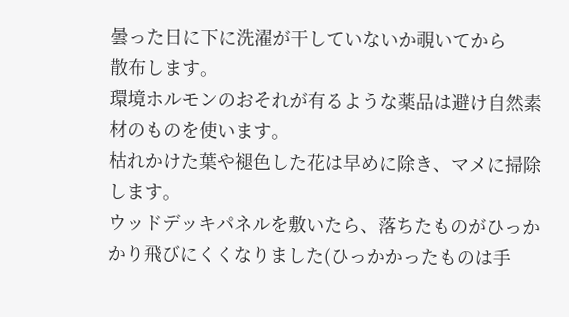曇った日に下に洗濯が干していないか覗いてから
散布します。
環境ホルモンのおそれが有るような薬品は避け自然素材のものを使います。
枯れかけた葉や褪色した花は早めに除き、マメに掃除します。
ウッドデッキパネルを敷いたら、落ちたものがひっかかり飛びにくくなりました(ひっかかったものは手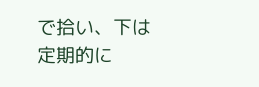で拾い、下は定期的に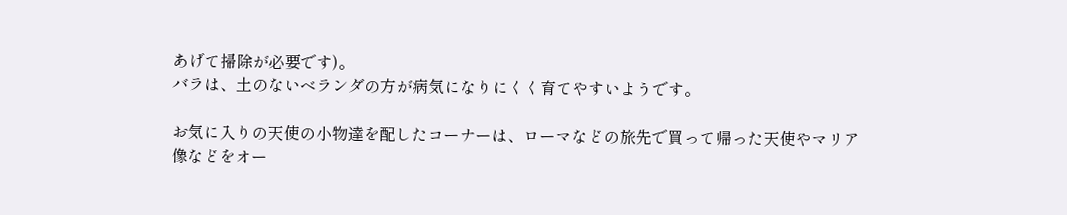あげて掃除が必要です)。
バラは、土のないベランダの方が病気になりにくく育てやすいようです。

お気に入りの天使の小物達を配したコーナーは、ローマなどの旅先で買って帰った天使やマリア像などをオー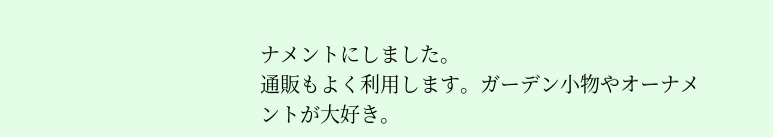ナメントにしました。
通販もよく利用します。ガーデン小物やオーナメントが大好き。